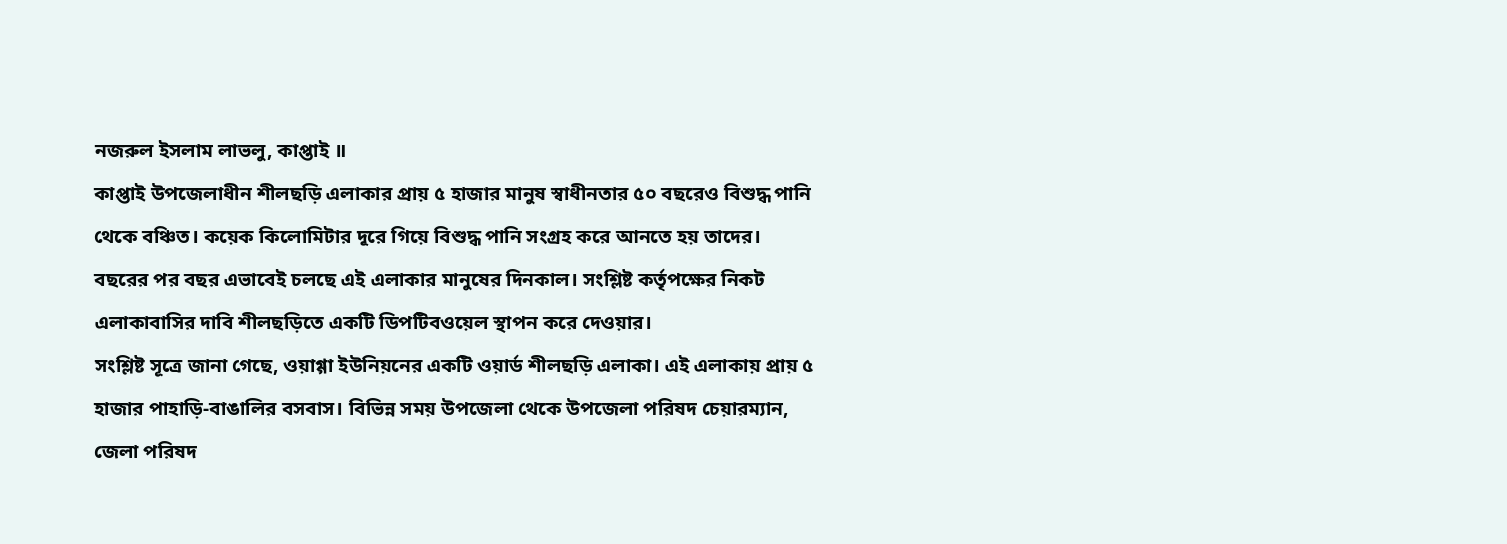নজরুল ইসলাম লাভলু, কাপ্তাই ॥
কাপ্তাই উপজেলাধীন শীলছড়ি এলাকার প্রায় ৫ হাজার মানুষ স্বাধীনতার ৫০ বছরেও বিশুদ্ধ পানি থেকে বঞ্চিত। কয়েক কিলোমিটার দূরে গিয়ে বিশুদ্ধ পানি সংগ্রহ করে আনতে হয় তাদের। বছরের পর বছর এভাবেই চলছে এই এলাকার মানুষের দিনকাল। সংশ্লিষ্ট কর্তৃপক্ষের নিকট এলাকাবাসির দাবি শীলছড়িতে একটি ডিপটিবওয়েল স্থাপন করে দেওয়ার।
সংশ্লিষ্ট সূত্রে জানা গেছে, ওয়াগ্গা ইউনিয়নের একটি ওয়ার্ড শীলছড়ি এলাকা। এই এলাকায় প্রায় ৫ হাজার পাহাড়ি-বাঙালির বসবাস। বিভিন্ন সময় উপজেলা থেকে উপজেলা পরিষদ চেয়ারম্যান, জেলা পরিষদ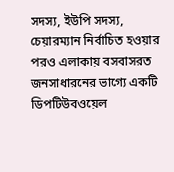সদস্য, ইউপি সদস্য, চেয়ারম্যান নির্বাচিত হওয়ার পরও এলাকায় বসবাসরত জনসাধারনের ভাগ্যে একটি ডিপটিউবওয়েল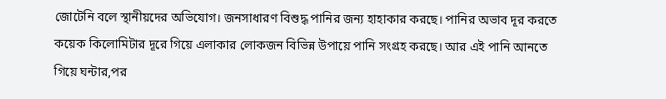জোটেনি বলে স্থানীয়দের অভিযোগ। জনসাধারণ বিশুদ্ধ পানির জন্য হাহাকার করছে। পানির অভাব দূর করতে কয়েক কিলোমিটার দূরে গিয়ে এলাকার লোকজন বিভিন্ন উপায়ে পানি সংগ্রহ করছে। আর এই পানি আনতে গিয়ে ঘন্টার,পর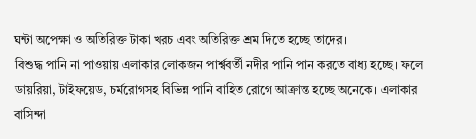ঘন্টা অপেক্ষা ও অতিরিক্ত টাকা খরচ এবং অতিরিক্ত শ্রম দিতে হচ্ছে তাদের।
বিশুদ্ধ পানি না পাওয়ায় এলাকার লোকজন পার্শ্ববর্তী নদীর পানি পান করতে বাধ্য হচ্ছে। ফলে ডায়রিয়া, টাইফয়েড, চর্মরোগসহ বিভিন্ন পানি বাহিত রোগে আক্রান্ত হচ্ছে অনেকে। এলাকার বাসিন্দা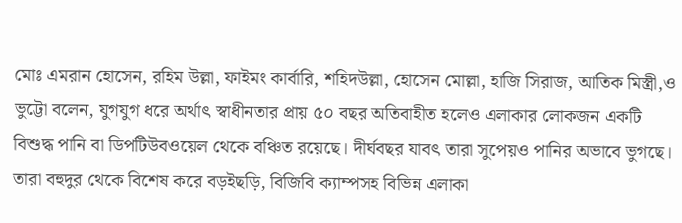মোঃ এমরান হোসেন, রহিম উল্লা, ফাইমং কার্বারি, শহিদউল্লা, হোসেন মোল্লা, হাজি সিরাজ, আতিক মিস্ত্রী,ও ভুট্টো বলেন, যুগযুগ ধরে অর্থাৎ স্বাধীনতার প্রায় ৫০ বছর অতিবাহীত হলেও এলাকার লোকজন একটি বিশুদ্ধ পানি বা ডিপটিউবওয়েল থেকে বঞ্চিত রয়েছে। দীর্ঘবছর যাবৎ তারা সুপেয়ও পানির অভাবে ভুগছে। তারা বহুদুর থেকে বিশেষ করে বড়ইছড়ি, বিজিবি ক্যাম্পসহ বিভিন্ন এলাকা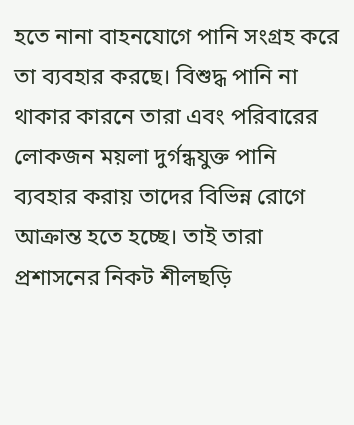হতে নানা বাহনযোগে পানি সংগ্রহ করে তা ব্যবহার করছে। বিশুদ্ধ পানি না থাকার কারনে তারা এবং পরিবারের লোকজন ময়লা দুর্গন্ধযুক্ত পানি ব্যবহার করায় তাদের বিভিন্ন রোগে আক্রান্ত হতে হচ্ছে। তাই তারা প্রশাসনের নিকট শীলছড়ি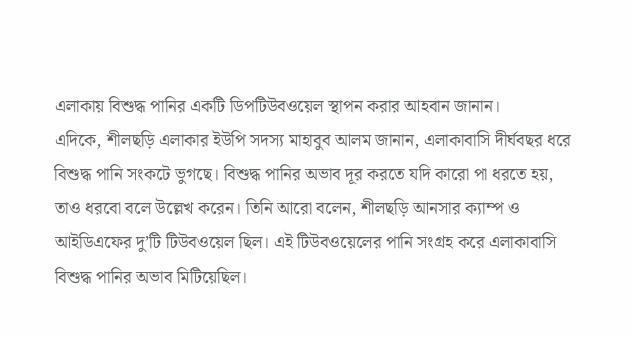এলাকায় বিশুদ্ধ পানির একটি ডিপটিউবওয়েল স্থাপন করার আহবান জানান।
এদিকে, শীলছড়ি এলাকার ইউপি সদস্য মাহাবুব আলম জানান, এলাকাবাসি দীর্ঘবছর ধরে বিশুদ্ধ পানি সংকটে ভুগছে। বিশুদ্ধ পানির অভাব দূর করতে যদি কারো পা ধরতে হয়, তাও ধরবো বলে উল্লেখ করেন। তিনি আরো বলেন, শীলছড়ি আনসার ক্যাম্প ও আইডিএফের দু’টি টিউবওয়েল ছিল। এই টিউবওয়েলের পানি সংগ্রহ করে এলাকাবাসি বিশুদ্ধ পানির অভাব মিটিয়েছিল।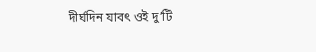দীর্ঘদিন যাবৎ ওই দু’টি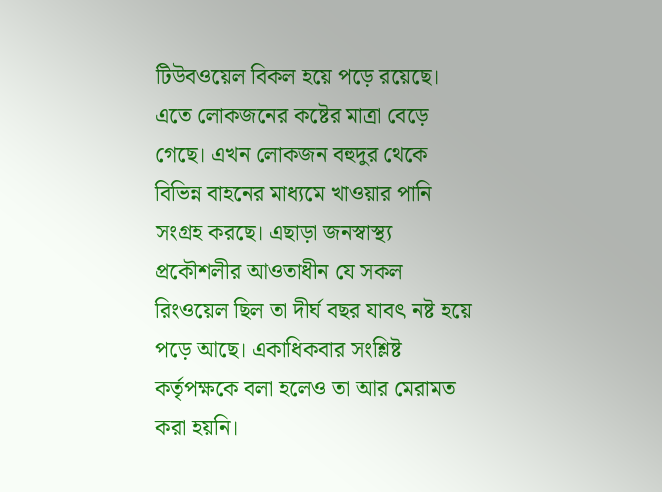টিউবওয়েল বিকল হয়ে পড়ে রয়েছে। এতে লোকজনের কষ্টের মাত্রা বেড়ে গেছে। এখন লোকজন বহুদুর থেকে বিভিন্ন বাহনের মাধ্যমে খাওয়ার পানি সংগ্রহ করছে। এছাড়া জনস্বাস্থ্য প্রকৌশলীর আওতাধীন যে সকল রিংওয়েল ছিল তা দীর্ঘ বছর যাবৎ নষ্ট হয়ে পড়ে আছে। একাধিকবার সংশ্লিষ্ট কর্তৃপক্ষকে বলা হলেও তা আর মেরামত করা হয়নি।